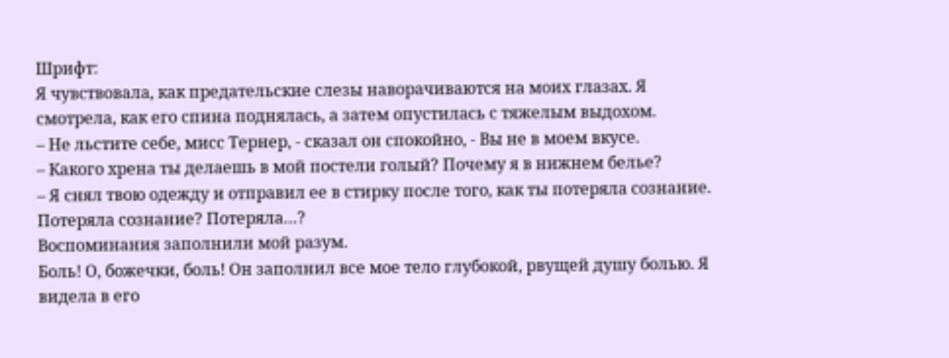Шрифт:
Я чувствовала, как предательские слезы наворачиваются на моих глазах. Я смотрела, как его спина поднялась, а затем опустилась с тяжелым выдохом.
– Не льстите себе, мисс Тернер, - сказал он спокойно, - Вы не в моем вкусе.
– Какого хрена ты делаешь в мой постели голый? Почему я в нижнем белье?
– Я снял твою одежду и отправил ее в стирку после того, как ты потеряла сознание.
Потеряла сознание? Потеряла…?
Воспоминания заполнили мой разум.
Боль! О, божечки, боль! Он заполнил все мое тело глубокой, рвущей душу болью. Я видела в его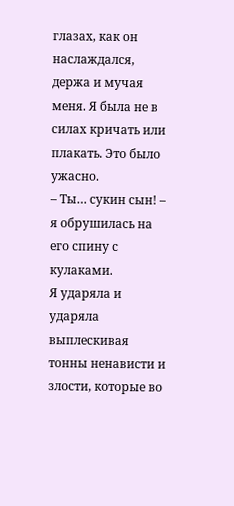глазах, как он наслаждался, держа и мучая меня. Я была не в силах кричать или плакать. Это было ужасно.
– Ты… сукин сын! – я обрушилась на его спину с кулаками.
Я ударяла и ударяла выплескивая тонны ненависти и злости, которые во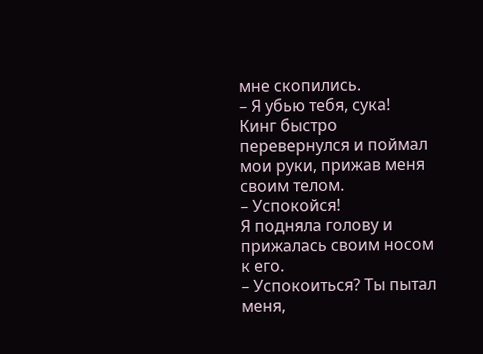мне скопились.
– Я убью тебя, сука!
Кинг быстро перевернулся и поймал мои руки, прижав меня своим телом.
– Успокойся!
Я подняла голову и прижалась своим носом к его.
– Успокоиться? Ты пытал меня,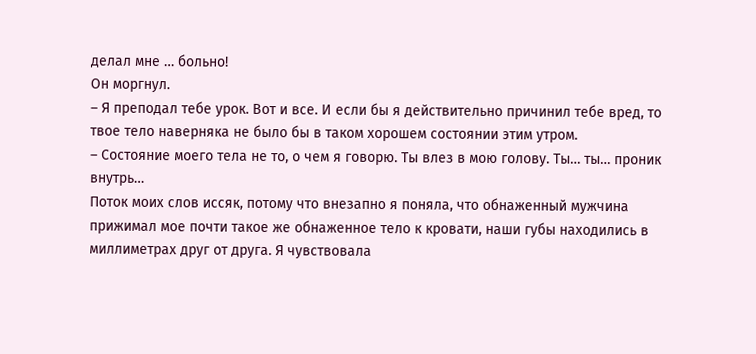делал мне … больно!
Он моргнул.
– Я преподал тебе урок. Вот и все. И если бы я действительно причинил тебе вред, то твое тело наверняка не было бы в таком хорошем состоянии этим утром.
– Состояние моего тела не то, о чем я говорю. Ты влез в мою голову. Ты… ты… проник внутрь…
Поток моих слов иссяк, потому что внезапно я поняла, что обнаженный мужчина прижимал мое почти такое же обнаженное тело к кровати, наши губы находились в миллиметрах друг от друга. Я чувствовала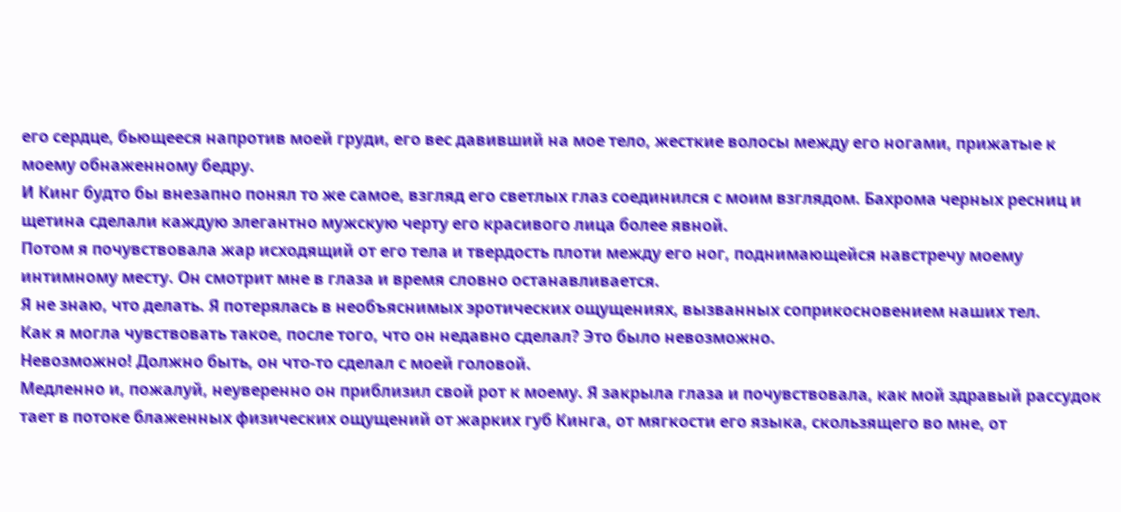его сердце, бьющееся напротив моей груди, его вес давивший на мое тело, жесткие волосы между его ногами, прижатые к моему обнаженному бедру.
И Кинг будто бы внезапно понял то же самое, взгляд его светлых глаз соединился с моим взглядом. Бахрома черных ресниц и щетина сделали каждую элегантно мужскую черту его красивого лица более явной.
Потом я почувствовала жар исходящий от его тела и твердость плоти между его ног, поднимающейся навстречу моему интимному месту. Он смотрит мне в глаза и время словно останавливается.
Я не знаю, что делать. Я потерялась в необъяснимых эротических ощущениях, вызванных соприкосновением наших тел.
Как я могла чувствовать такое, после того, что он недавно сделал? Это было невозможно.
Невозможно! Должно быть, он что-то сделал с моей головой.
Медленно и, пожалуй, неуверенно он приблизил свой рот к моему. Я закрыла глаза и почувствовала, как мой здравый рассудок тает в потоке блаженных физических ощущений от жарких губ Кинга, от мягкости его языка, скользящего во мне, от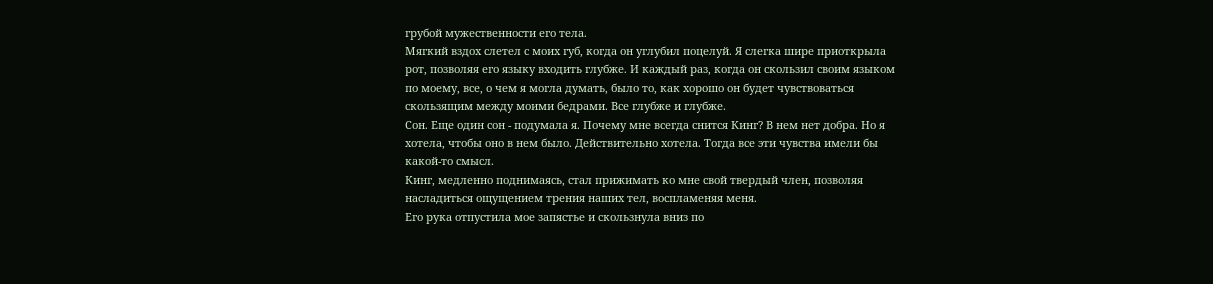грубой мужественности его тела.
Мягкий вздох слетел с моих губ, когда он углубил поцелуй. Я слегка шире приоткрыла рот, позволяя его языку входить глубже. И каждый раз, когда он скользил своим языком по моему, все, о чем я могла думать, было то, как хорошо он будет чувствоваться скользящим между моими бедрами. Все глубже и глубже.
Сон. Еще один сон - подумала я. Почему мне всегда снится Кинг? В нем нет добра. Но я хотела, чтобы оно в нем было. Действительно хотела. Тогда все эти чувства имели бы какой-то смысл.
Кинг, медленно поднимаясь, стал прижимать ко мне свой твердый член, позволяя насладиться ощущением трения наших тел, воспламеняя меня.
Его рука отпустила мое запястье и скользнула вниз по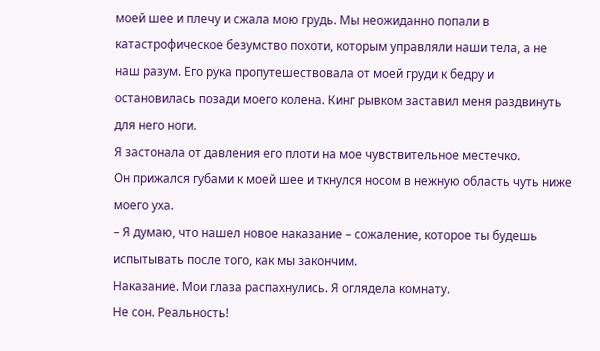моей шее и плечу и сжала мою грудь. Мы неожиданно попали в катастрофическое безумство похоти, которым управляли наши тела, а не наш разум. Его рука пропутешествовала от моей груди к бедру и остановилась позади моего колена. Кинг рывком заставил меня раздвинуть для него ноги.
Я застонала от давления его плоти на мое чувствительное местечко.
Он прижался губами к моей шее и ткнулся носом в нежную область чуть ниже моего уха.
– Я думаю, что нашел новое наказание – сожаление, которое ты будешь испытывать после того, как мы закончим.
Наказание. Мои глаза распахнулись. Я оглядела комнату.
Не сон. Реальность!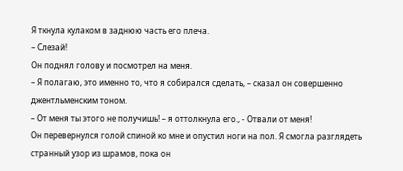Я ткнула кулаком в заднюю часть его плеча.
– Слезай!
Он поднял голову и посмотрел на меня.
– Я полагаю, это именно то, что я собирался сделать, – сказал он совершенно джентльменским тоном.
– От меня ты этого не получишь! – я оттолкнула его., - Отвали от меня!
Он перевернулся голой спиной ко мне и опустил ноги на пол. Я смогла разглядеть странный узор из шрамов, пока он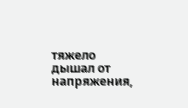тяжело дышал от напряжения,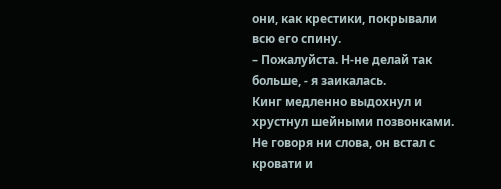они, как крестики, покрывали всю его спину.
– Пожалуйста. Н-не делай так больше, - я заикалась.
Кинг медленно выдохнул и хрустнул шейными позвонками. Не говоря ни слова, он встал с кровати и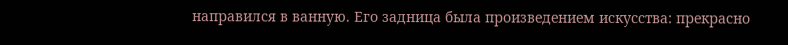направился в ванную. Его задница была произведением искусства: прекрасно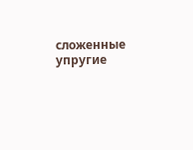сложенные упругие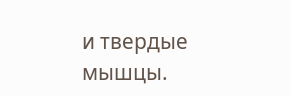и твердые мышцы.